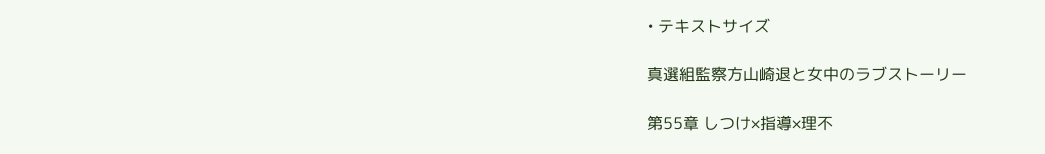• テキストサイズ

真選組監察方山崎退と女中のラブストーリー

第55章 しつけ×指導×理不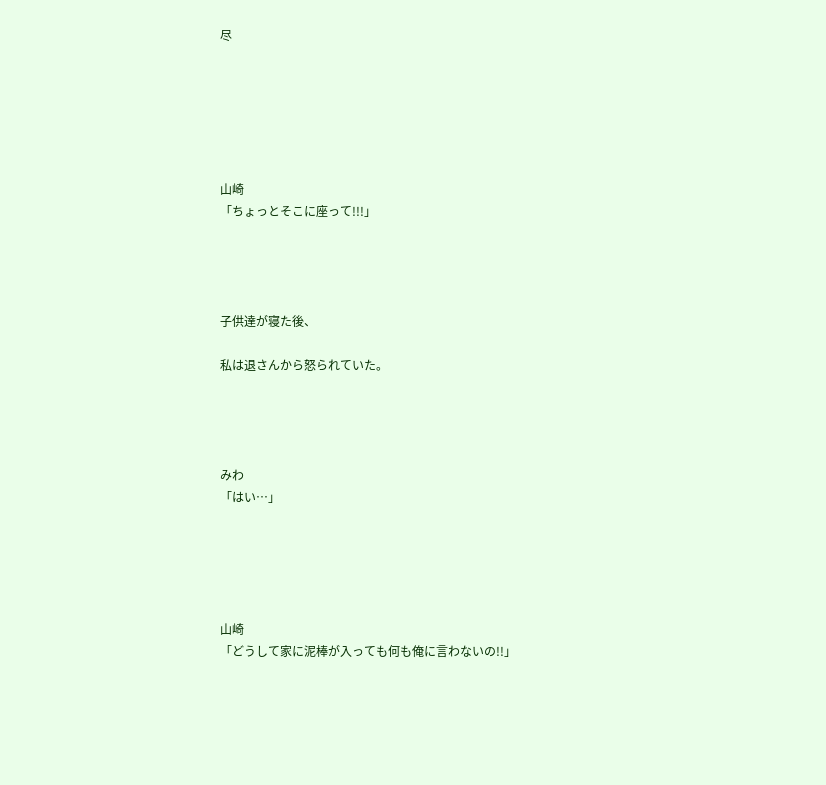尽






山崎
「ちょっとそこに座って!!!」




子供達が寝た後、

私は退さんから怒られていた。




みわ
「はい…」





山崎
「どうして家に泥棒が入っても何も俺に言わないの!!」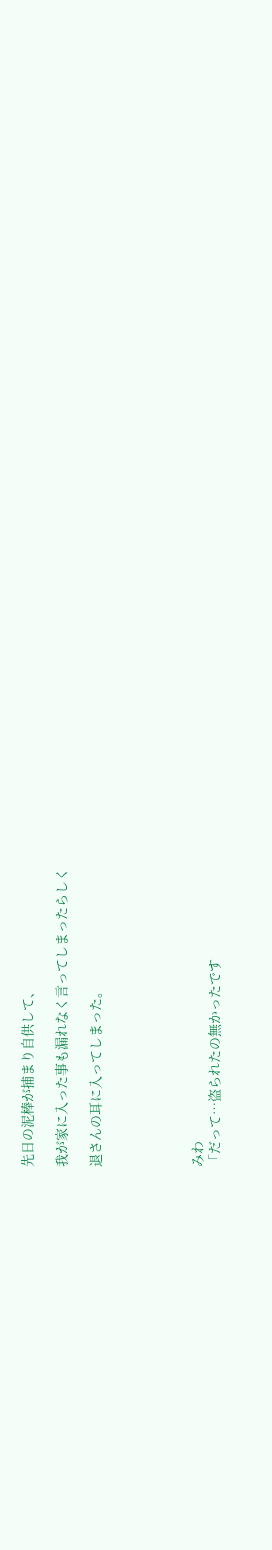先日の泥棒が捕まり自供して、

我が家に入った事も漏れなく言ってしまったらしく

退さんの耳に入ってしまった。





みわ
「だって…盗られたの無かったです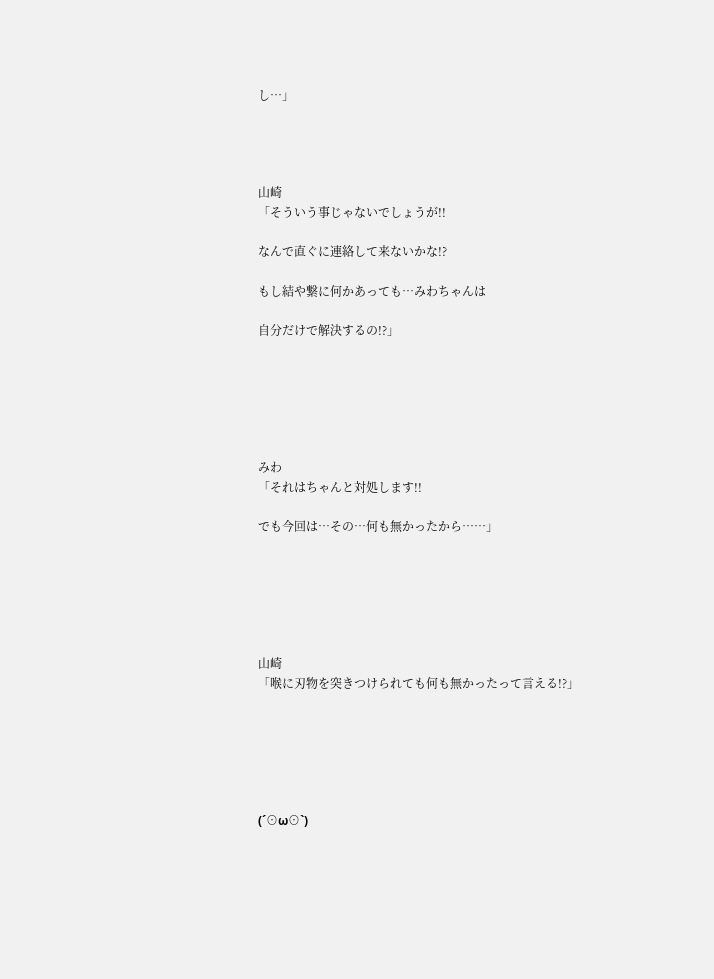し…」




山崎
「そういう事じゃないでしょうが!!

なんで直ぐに連絡して来ないかな!?

もし結や繋に何かあっても…みわちゃんは

自分だけで解決するの!?」






みわ
「それはちゃんと対処します!!

でも今回は…その…何も無かったから……」






山崎
「喉に刃物を突きつけられても何も無かったって言える!?」






(´⊙ω⊙`)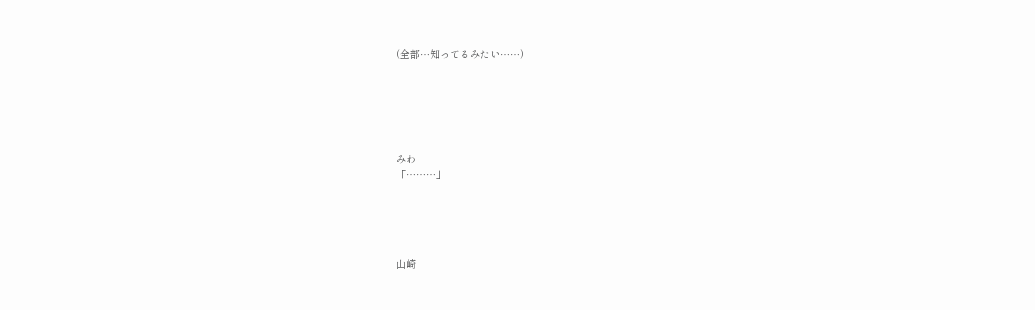(全部…知ってるみたい……)






みわ
「………」





山崎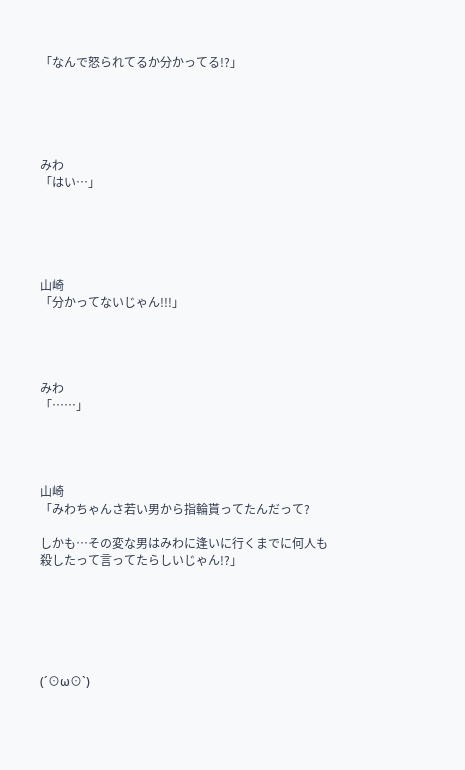「なんで怒られてるか分かってる!?」





みわ
「はい…」





山崎
「分かってないじゃん!!!」




みわ
「……」




山崎
「みわちゃんさ若い男から指輪貰ってたんだって?

しかも…その変な男はみわに逢いに行くまでに何人も殺したって言ってたらしいじゃん!?」






(´⊙ω⊙`)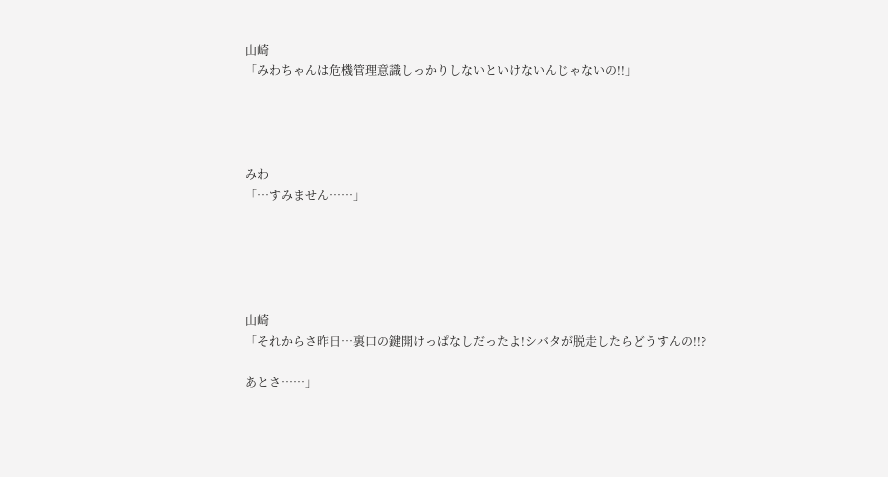山崎
「みわちゃんは危機管理意識しっかりしないといけないんじゃないの!!」




みわ
「…すみません……」





山崎
「それからさ昨日…裏口の鍵開けっぱなしだったよ!シバタが脱走したらどうすんの!!?

あとさ……」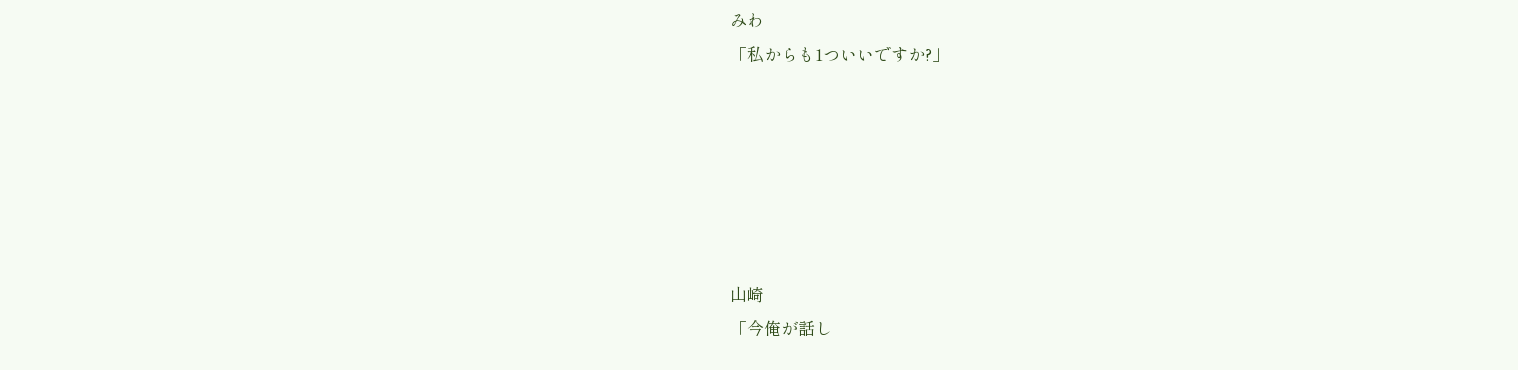みわ
「私からも1ついいですか?」






山崎
「今俺が話し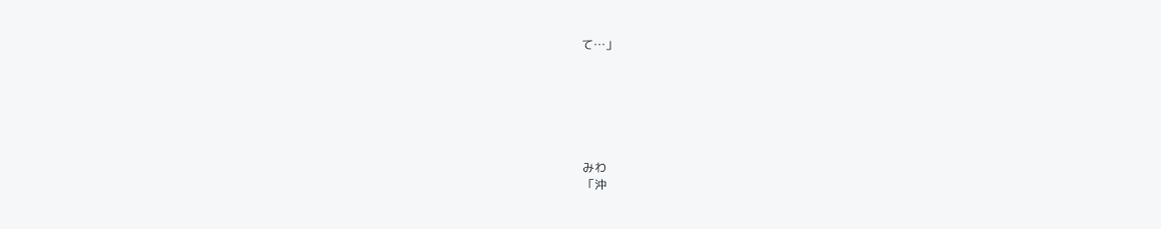て…」






みわ
「沖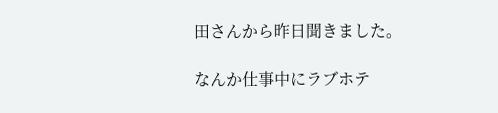田さんから昨日聞きました。

なんか仕事中にラブホテ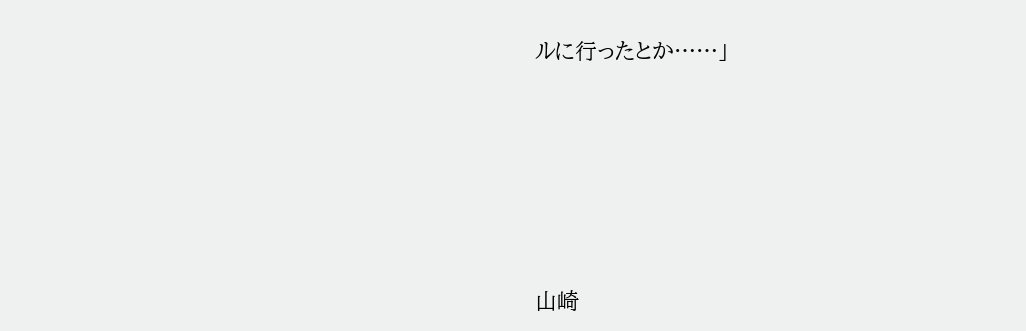ルに行ったとか……」





山崎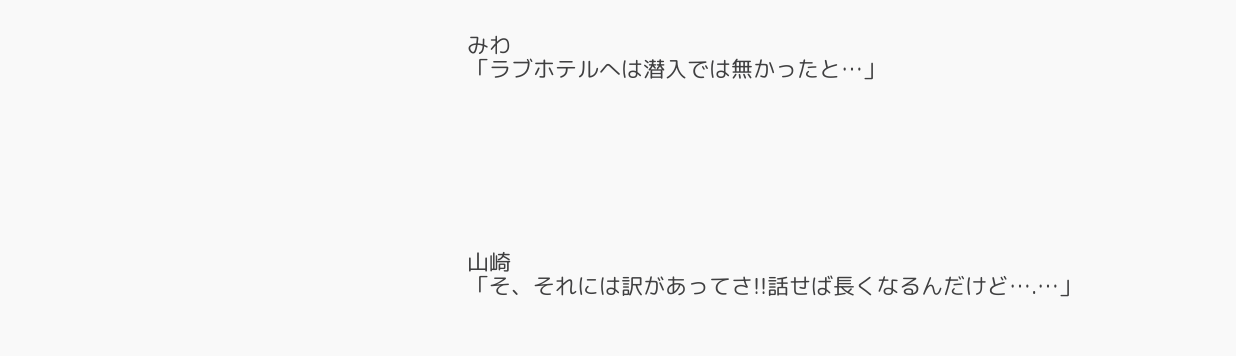みわ
「ラブホテルへは潜入では無かったと…」







山崎
「そ、それには訳があってさ!!話せば長くなるんだけど….…」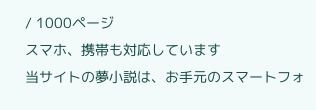/ 1000ページ
スマホ、携帯も対応しています
当サイトの夢小説は、お手元のスマートフォ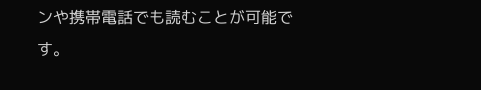ンや携帯電話でも読むことが可能です。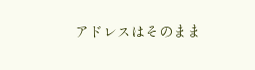アドレスはそのまま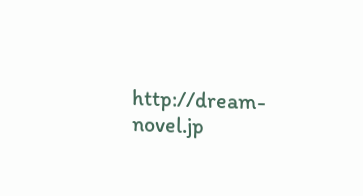http://dream-novel.jp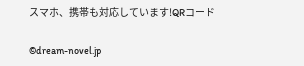スマホ、携帯も対応しています!QRコード

©dream-novel.jp